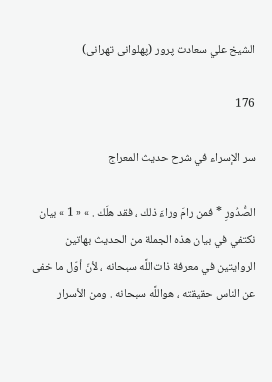الشيخ علي سعادت پرور (پهلوانى تهرانى)

176

سر الإسراء في شرح حديث المعراج

الصُّدُورِ * فمن رامَ وراءَ ذلك ، فقد هلَك . » « 1 » بيان نكتفي في بيان هذه الجملة من الحديث بهاتين الروايتين في معرفة ذات‌اللَّه سبحانه ، لأنّ أوّل ما خفى عن الناس حقيقته ، هواللَّه سبحانه . ومن الأسرار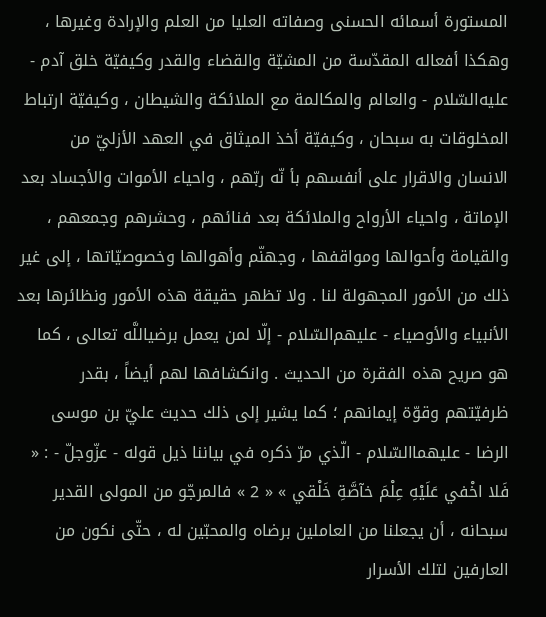المستورة أسمائه الحسنى وصفاته العليا من العلم والإرادة وغيرها ، وهكذا أفعاله المقدّسة من المشيّة والقضاء والقدر وكيفيّة خلق آدم - عليه‌السّلام - والعالم والمكالمة مع الملائكة والشيطان ، وكيفيّة ارتباط المخلوقات به سبحان ، وكيفيّة أخذ الميثاق في العهد الأزليّ من الانسان والاقرار على أنفسهم بأ نّه ربّهم ، واحياء الأموات والأجساد بعد الإماتة ، واحياء الأرواح والملائكة بعد فنائهم ، وحشرهم وجمعهم ، والقيامة وأحوالها ومواقفها ، وجهنّم وأهوالها وخصوصيّاتها ، إلى غير ذلك من الأمور المجهولة لنا . ولا تظهر حقيقة هذه الأمور ونظائرها بعد الأنبياء والأوصياء - عليهم‌السّلام - إلّا لمن يعمل برضياللَّه تعالى ، كما هو صريح هذه الفقرة من الحديث . وانكشافها لهم أيضاً ، بقدر ظرفيّتهم وقوّة إيمانهم ؛ كما يشير إلى ذلك حديث عليّ بن موسى الرضا - عليهماالسّلام - الّذي مرّ ذكره في بياننا ذيل قوله - عزّوجلّ - : « فَلا اخْفي عَلَيْهِ عِلْمَ خآصَّةِ خَلْقي » « 2 » فالمرجّو من المولى القدير سبحانه ، أن يجعلنا من العاملين برضاه والمحبّين له ، حتّى نكون من العارفين لتلك الأسرار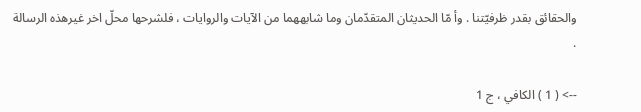والحقائق بقدر ظرفيّتنا . وأ مّا الحديثان المتقدّمان وما شابههما من الآيات والروايات ، فلشرحها محلّ اخر غيرهذه الرسالة .

--> ( 1 ) الكافي ، ج 1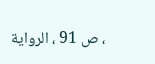، ص 91 ، الرواية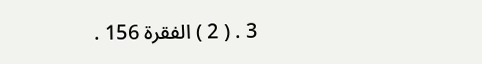3 . ( 2 ) الفقرة 156 .